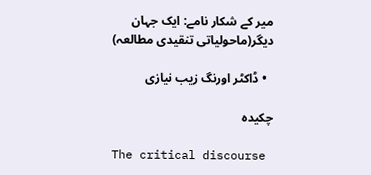میر کے شکار نامے: ایک جہان دیگر(ماحولیاتی تنقیدی مطالعہ)

  • ڈاکٹر اورنگ زیب نیازی

چکیده

The critical discourse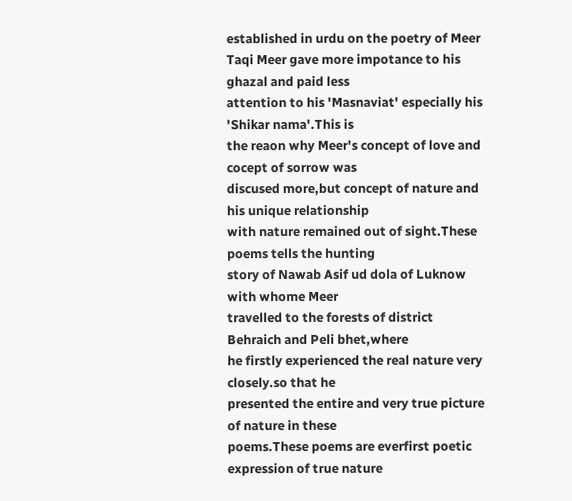established in urdu on the poetry of Meer
Taqi Meer gave more impotance to his ghazal and paid less
attention to his 'Masnaviat' especially his 'Shikar nama'.This is
the reaon why Meer's concept of love and cocept of sorrow was
discused more,but concept of nature and his unique relationship
with nature remained out of sight.These poems tells the hunting
story of Nawab Asif ud dola of Luknow with whome Meer
travelled to the forests of district Behraich and Peli bhet,where
he firstly experienced the real nature very closely.so that he
presented the entire and very true picture of nature in these
poems.These poems are everfirst poetic expression of true nature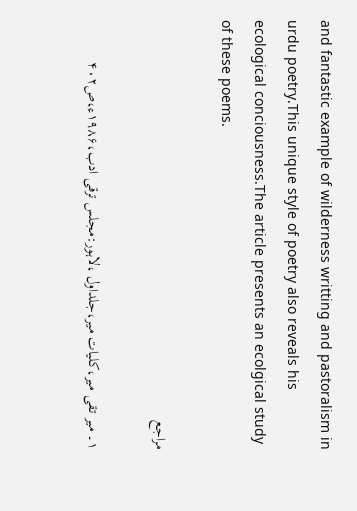and fantastic example of wilderness writting and pastoralism in
urdu poetry.This unique style of poetry also reveals his
ecological conciousness.The article presents an ecolgical study
of these poems.

مراجع

۱۔ میر تقی میر،کلیات میر،جلداول ،لاہور:مجلس ترقی ادب،۱۹۸۶ء،ص۴۰۲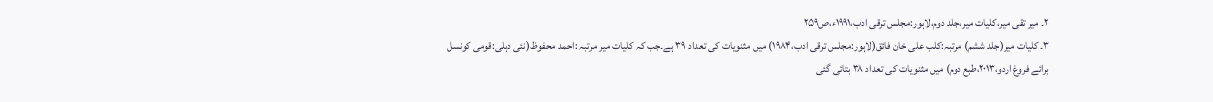۲۔ میر تقی میر،کلیات میر،جلد دوم،لاہور:مجلس ترقی ادب،۱۹۹۱ء،ص۲۵۹
۳۔ کلیات میر(جلد ششم) مرتبہ:کلب علی خان فائق(لاہور:مجلس ترقی ادب،۱۹۸۴) میں مثنویات کی تعداد ۳۹ ہے۔جب کہ کلیات میر مرتبہ :احمد محفوظ(نئی دہلی:قومی کونسل برائے فروغ اردو،۲۰۱۳،طبع دوم) میں مثنویات کی تعداد ۳۸ بتائی گئی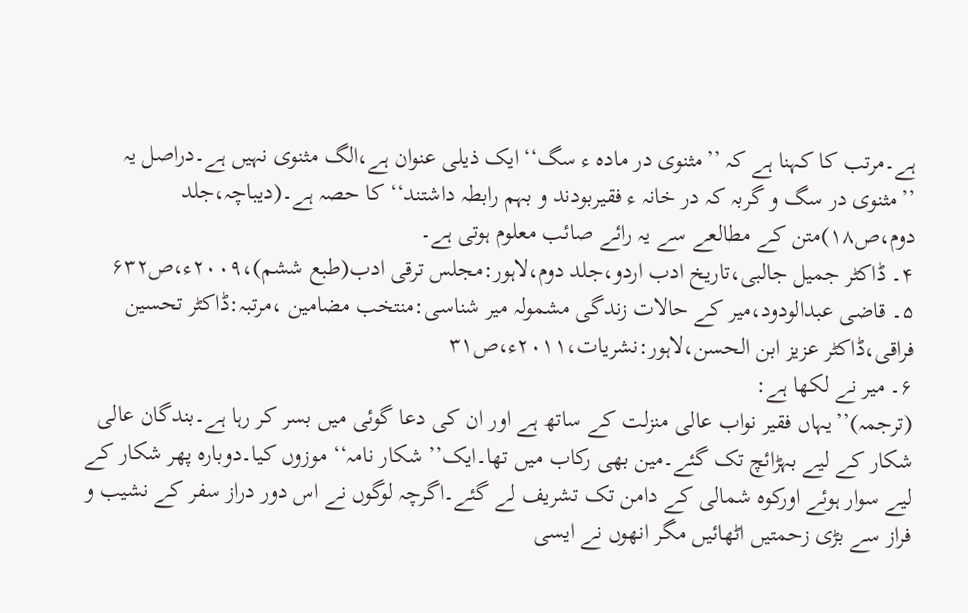ہے۔مرتب کا کہنا ہے کہ ’’مثنوی در مادہ ء سگ‘‘ایک ذیلی عنوان ہے،الگ مثنوی نہیں ہے۔دراصل یہ ’’مثنوی در سگ و گربہ کہ در خانہ ء فقیربودند و بہم رابطہ داشتند‘‘ کا حصہ ہے۔(دیباچہ،جلد دوم،ص۱۸)متن کے مطالعے سے یہ رائے صائب معلوم ہوتی ہے۔
۴۔ ڈاکٹر جمیل جالبی،تاریخ ادب اردو،جلد دوم،لاہور:مجلس ترقی ادب(طبع ششم)،۲۰۰۹ء،ص۶۳۲
۵۔ قاضی عبدالودود،میر کے حالات زندگی مشمولہ میر شناسی:منتخب مضامین ،مرتبہ:ڈاکٹر تحسین فراقی،ڈاکٹر عزیز ابن الحسن،لاہور:نشریات،۲۰۱۱ء،ص۳۱
۶۔ میر نے لکھا ہے:
(ترجمہ)’’یہاں فقیر نواب عالی منزلت کے ساتھ ہے اور ان کی دعا گوئی میں بسر کر رہا ہے۔بندگان عالی شکار کے لیے بہڑائچ تک گئے۔مین بھی رکاب میں تھا۔ایک’’ شکار نامہ‘‘ موزوں کیا۔دوبارہ پھر شکار کے لیے سوار ہوئے اورکوہ شمالی کے دامن تک تشریف لے گئے۔اگرچہ لوگوں نے اس دور دراز سفر کے نشیب و فراز سے بڑی زحمتیں اٹھائیں مگر انھوں نے ایسی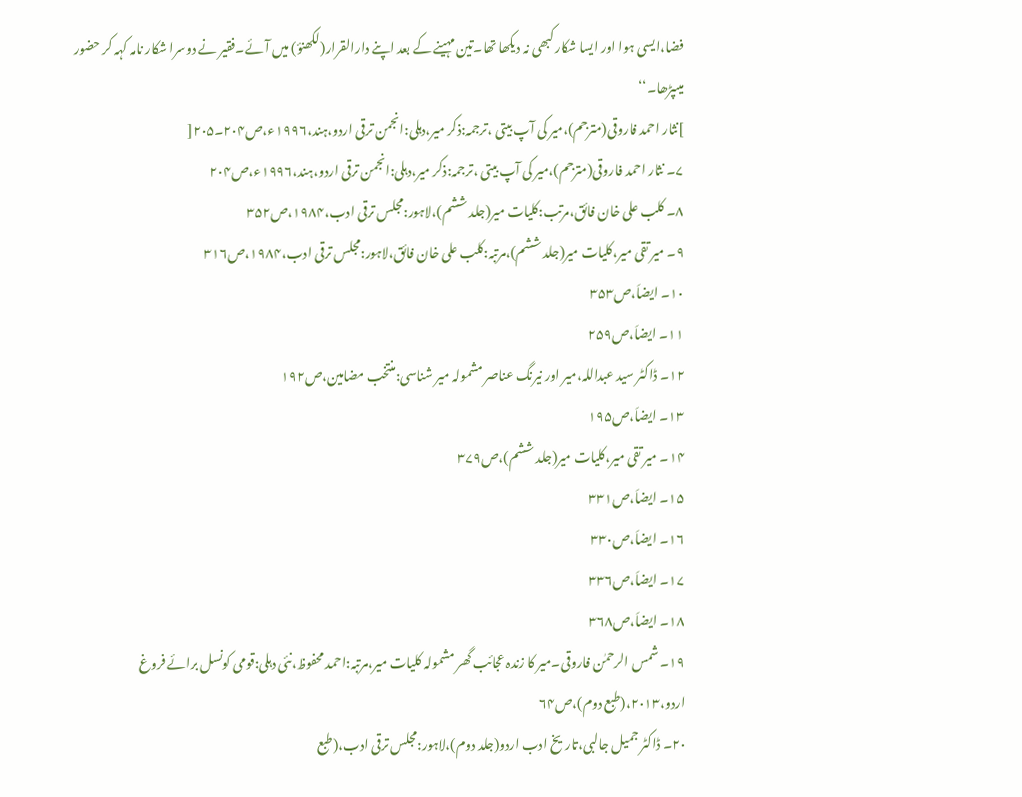فضا،ایسی ہوا اور ایسا شکار کبھی نہ دیکھا تھا۔تین مہینے کے بعد اپنے دارالقرار(لکھنؤ) میں آئے۔فقیر نے دوسرا شکار نامہ کہہ کر حضور میںپڑھا۔‘‘
]نثار احمد فاروقی(مترجم)،میر کی آپ بیتی ،ترجمہ:ذکر میر،دہلی:انجمن ترقی اردو،ہند،۱۹۹۶ء،ص۲۰۴۔۲۰۵[
۷۔ نثار احمد فاروقی(مترجم)،میر کی آپ بیتی ،ترجمہ:ذکر میر،دہلی:انجمن ترقی اردو،ہند،۱۹۹۶ء،ص۲۰۴
۸۔ کلب علی خان فائق،مرتب:کلیات میر(جلد ششم)،لاہور:مجلس ترقی ادب،۱۹۸۴،ص۳۵۲
۹۔ میر تقی میر،کلیات میر(جلد ششم)،مرتبہ:کلب علی خان فائق،لاہور:مجلس ترقی ادب،۱۹۸۴،ص۳۱۶
۱۰۔ ایضاَ،ص۳۵۳
۱۱۔ ایضاَ،ص۲۵۹
۱۲۔ ڈاکٹر سید عبداللہ،میر اور نیرنگ عناصر مشمولہ میر شناسی:منتخب مضامین،ص۱۹۲
۱۳۔ ایضاَ،ص۱۹۵
۱۴۔ میر تقی میر،کلیات میر(جلد ششم)،ص۳۷۹
۱۵۔ ایضاَ،ص۳۳۱
۱۶۔ ایضاَ،ص۳۳۰
۱۷۔ ایضاَ،ص۳۳۶
۱۸۔ ایضاَ،ص۳۶۸
۱۹۔ شمس الرحمٰن فاروقی۔میر کا زندہ عجائب گھر مشمولہ کلیات میر،مرتبہ:احمد محفوظ،نئی دہلی:قومی کونسل برائے فروغ اردو،۲۰۱۳،(طبع دوم)،ص۶۴
۲۰۔ ڈاکٹر جمیل جالبی،تاریخ ادب اردو(جلد دوم)،لاہور:مجلس ترقی ادب،(طبع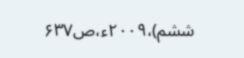ششم)،۲۰۰۹ء،ص۶۳۷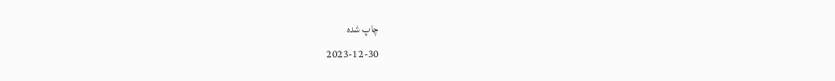چاپ شده
2023-12-30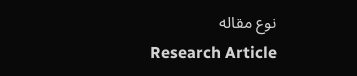نوع مقاله
Research Article